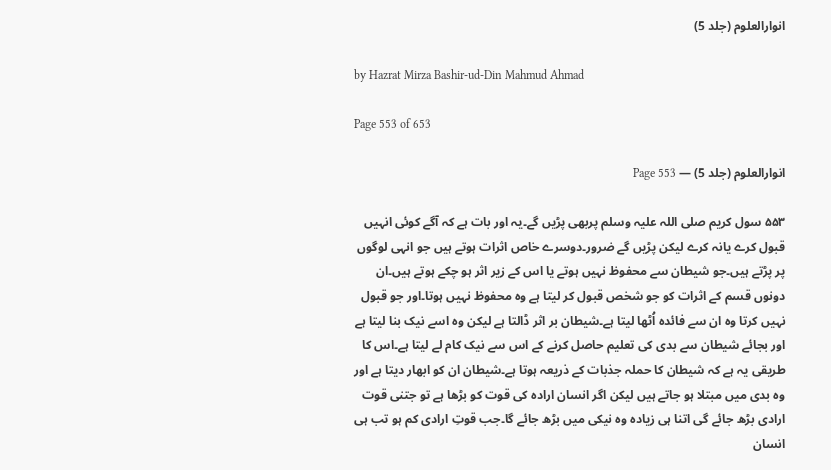انوارالعلوم (جلد 5)

by Hazrat Mirza Bashir-ud-Din Mahmud Ahmad

Page 553 of 653

انوارالعلوم (جلد 5) — Page 553

۵۵۳ سول کریم صلی اللہ علیہ وسلم پربھی پڑیں گے۔یہ اور بات ہے کہ آگے کوئی انہیں قبول کرے یانہ کرے لیکن پڑیں گے ضرور۔دوسرے خاص اثرات ہوتے ہیں جو انہی لوگوں پر پڑتے ہیں۔جو شیطان سے محفوظ نہیں ہوتے یا اس کے زیر اثر ہو چکے ہوتے ہیں۔ان دونوں قسم کے اثرات کو جو شخص قبول کر لیتا ہے وہ محفوظ نہیں ہوتا۔اور جو قبول نہیں کرتا وہ ان سے فائدہ اُٹھا لیتا ہے۔شیطان بر اثر ڈالتا ہے لیکن وہ اسے نیک بنا لیتا ہے اور بجائے شیطان سے بدی کی تعلیم حاصل کرنے کے اس سے نیک کام لے لیتا ہے۔اس کا طریقی یہ ہے کہ شیطان کا حملہ جذبات کے ذریعہ ہوتا ہے۔شیطان ان کو ابھار دیتا ہے اور وہ بدی میں مبتلا ہو جاتے ہیں لیکن اگر انسان ارادہ کی قوت کو بڑھا ہے تو جتنی قوت ارادی بڑھ جائے گی اتنا ہی زیادہ وہ نیکی میں بڑھ جائے گا۔جب قوتِ ارادی کم ہو تب ہی انسان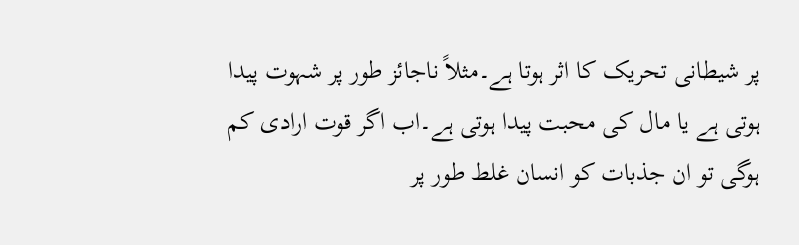پر شیطانی تحریک کا اثر ہوتا ہے۔مثلاً ناجائز طور پر شہوت پیدا ہوتی ہے یا مال کی محبت پیدا ہوتی ہے۔اب اگر قوت ارادی کم ہوگی تو ان جذبات کو انسان غلط طور پر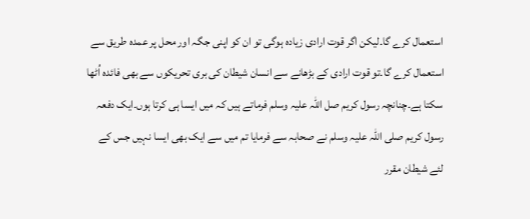استعمال کرے گا۔لیکن اگر قوت ارادی زیادہ ہوگی تو ان کو اپنی جگہ اور محل پر عمدہ طریق سے استعمال کرے گا۔تو قوت ارادی کے بڑھانے سے انسان شیطان کی بری تحریکوں سے بھی فائدہ اُٹھا سکتا ہے۔چنانچہ رسول کریم صل اللہ علیہ وسلم فرماتے ہیں کہ میں ایسا ہی کرتا ہوں۔ایک دفعہ رسول کریم صلی اللہ علیہ وسلم نے صحابہ سے فرمایا تم میں سے ایک بھی ایسا نہیں جس کے لئے شیطان مقرر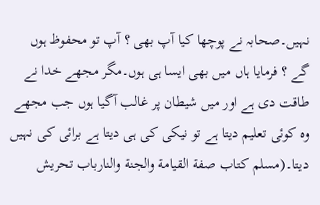نہیں۔صحابہ نے پوچھا کیا آپ بھی ؟ آپ تو محفوظ ہوں گے ؟ فرمایا ہاں میں بھی ایسا ہی ہوں۔مگر مجھے خدا نے طاقت دی ہے اور میں شیطان پر غالب آگیا ہوں جب مجھے وہ کوئی تعلیم دیتا ہے تو نیکی کی ہی دیتا ہے برائی کی نہیں دیتا۔(مسلم کتاب صفة القيامة والجنة والنارباب تحريش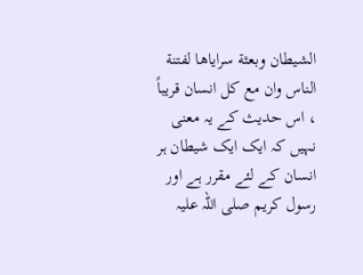الشيطان وبعثة سراياها لفتنة الناس وان مع كل انسان قريباً ، اس حدیث کے یہ معنی نہیں کہ ایک ایک شیطان ہر انسان کے لئے مقرر ہے اور رسول کریم صلی اللہ علیہ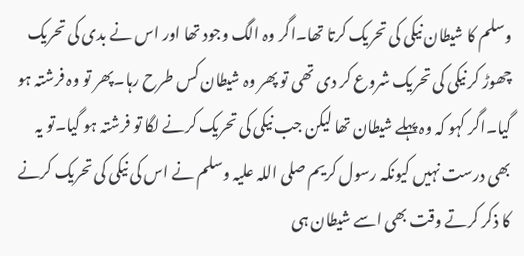وسلم کا شیطان نیکی کی تحریک کرتا تھا۔اگر وہ الگ وجود تھا اور اس نے بدی کی تحریک چھوڑ کر نیکی کی تحریک شروع کر دی تھی تو پھر وہ شیطان کس طرح رہا۔پھر تو وہ فرشتہ ہو گیا۔اگر کہو کہ وہ پہلے شیطان تھا لیکن جب نیکی کی تحریک کرنے لگا تو فرشتہ ہو گیا۔تو یہ بھی درست نہیں کیونکہ رسول کریم صلی اللہ علیہ وسلم نے اس کی نیکی کی تحریک کرنے کا ذکر کرتے وقت بھی اسے شیطان ہی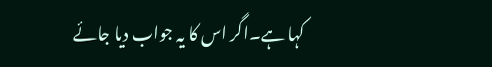کہا ہے۔اگر اس کا یہ جواب دیا جائے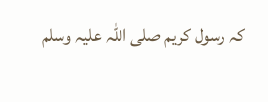کہ رسول کریم صلی اللہ علیہ وسلم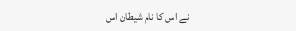نے اس کا نام شیطان اس